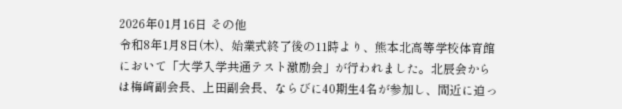2026年01月16日 その他
令和8年1月8日(木)、始業式終了後の11時より、熊本北高等学校体育館において「大学入学共通テスト激励会」が行われました。北辰会からは梅﨑副会長、上田副会長、ならびに40期生4名が参加し、間近に迫っ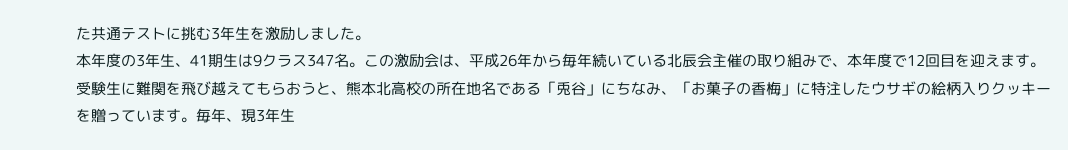た共通テストに挑む3年生を激励しました。
本年度の3年生、41期生は9クラス347名。この激励会は、平成26年から毎年続いている北辰会主催の取り組みで、本年度で12回目を迎えます。受験生に難関を飛び越えてもらおうと、熊本北高校の所在地名である「兎谷」にちなみ、「お菓子の香梅」に特注したウサギの絵柄入りクッキーを贈っています。毎年、現3年生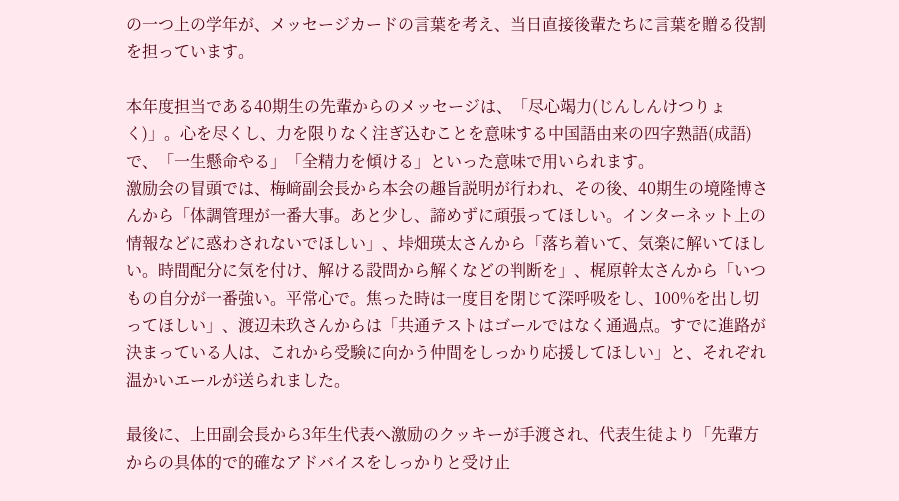の一つ上の学年が、メッセージカードの言葉を考え、当日直接後輩たちに言葉を贈る役割を担っています。

本年度担当である40期生の先輩からのメッセージは、「尽心竭力(じんしんけつりょく)」。心を尽くし、力を限りなく注ぎ込むことを意味する中国語由来の四字熟語(成語)で、「一生懸命やる」「全精力を傾ける」といった意味で用いられます。
激励会の冒頭では、梅﨑副会長から本会の趣旨説明が行われ、その後、40期生の境隆博さんから「体調管理が一番大事。あと少し、諦めずに頑張ってほしい。インターネット上の情報などに惑わされないでほしい」、垰畑瑛太さんから「落ち着いて、気楽に解いてほしい。時間配分に気を付け、解ける設問から解くなどの判断を」、梶原幹太さんから「いつもの自分が一番強い。平常心で。焦った時は一度目を閉じて深呼吸をし、100%を出し切ってほしい」、渡辺未玖さんからは「共通テストはゴールではなく通過点。すでに進路が決まっている人は、これから受験に向かう仲間をしっかり応援してほしい」と、それぞれ温かいエールが送られました。

最後に、上田副会長から3年生代表へ激励のクッキーが手渡され、代表生徒より「先輩方からの具体的で的確なアドバイスをしっかりと受け止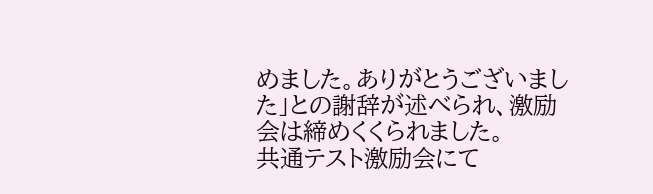めました。ありがとうございました」との謝辞が述べられ、激励会は締めくくられました。
共通テスト激励会にて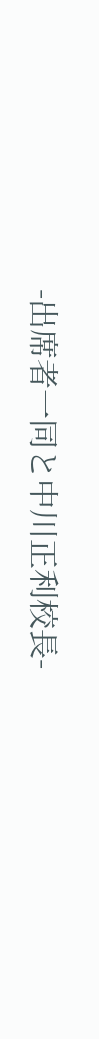-出席者一同と中川正利校長-